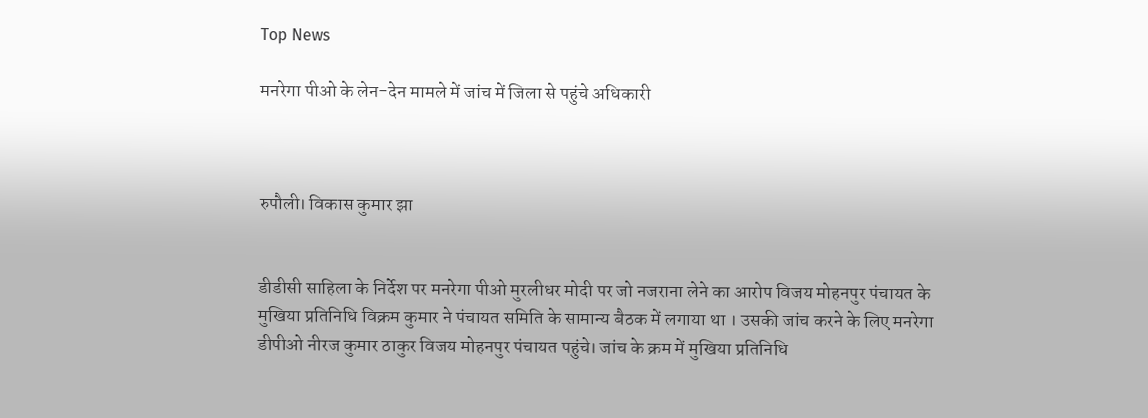Top News

मनरेगा पीओ के लेन-देन मामले में जांच में जिला से पहुंचे अधिकारी



रुपौली। विकास कुमार झा


डीडीसी साहिला के निर्देश पर मनरेगा पीओ मुरलीधर मोदी पर जो नजराना लेने का आरोप विजय मोहनपुर पंचायत के मुखिया प्रतिनिधि विक्रम कुमार ने पंचायत समिति के सामान्य बैठक में लगाया था । उसकी जांच करने के लिए मनरेगा डीपीओ नीरज कुमार ठाकुर विजय मोहनपुर पंचायत पहुंचे। जांच के क्रम में मुखिया प्रतिनिधि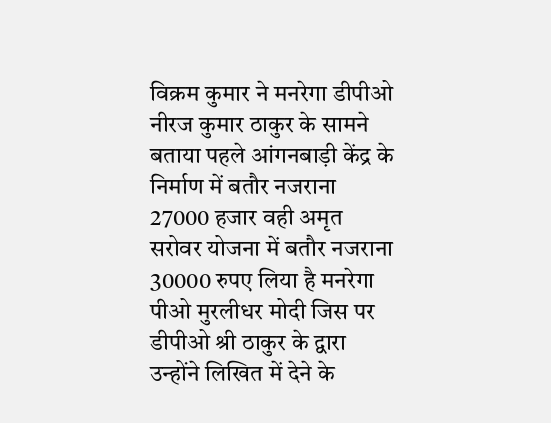विक्रम कुमार ने मनरेगा डीपीओ नीरज कुमार ठाकुर के सामने बताया पहले आंगनबाड़ी केंद्र के निर्माण में बतौर नजराना 27000 हजार वही अमृत सरोवर योजना में बतौर नजराना 30000 रुपए लिया है मनरेगा पीओ मुरलीधर मोदी जिस पर डीपीओ श्री ठाकुर के द्वारा उन्होंने लिखित में देने के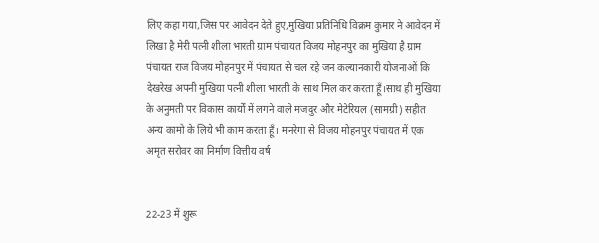लिए कहा गया,जिस पर आवेदन देते हुए,मुखिया प्रतिनिधि विक्रम कुमार ने आवेदन में लिखा है मेरी पत्नी शीला भारती ग्राम पंचायत विजय मोहनपुर का मुखिया है ग्राम पंचायत राज विजय मोहनपुर में पंचायत से चल रहे जन कल्यानकारी योजनाओं कि देखरेख अपनी मुखिया पत्नी शीला भारती के साथ मिल कर करता हूँ।साथ ही मुखिया के अनुमती पर विकास कार्यों में लगने वाले मजदुर और मेटेरियल (सामग्री) सहीत अन्य कामो के लिये भी काम करता हूँ। मनरेगा से विजय मोहनपुर पंचायत में एक अमृत सरोवर का निर्माण वित्तीय वर्ष


22-23 में शुरू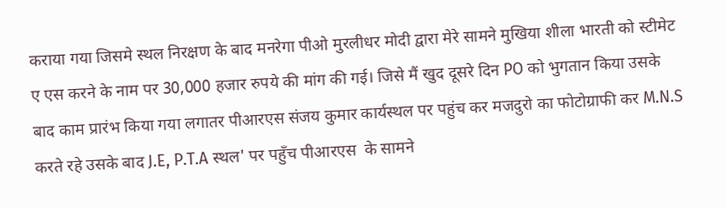कराया गया जिसमे स्थल निरक्षण के बाद मनरेगा पीओ मुरलीधर मोदी द्वारा मेरे सामने मुखिया शीला भारती को स्टीमेट ए एस करने के नाम पर 30,000 हजार रुपये की मांग की गई। जिसे मैं खुद दूसरे दिन PO को भुगतान किया उसके बाद काम प्रारंभ किया गया लगातर पीआरएस संजय कुमार कार्यस्थल पर पहुंच कर मजदुरो का फोटोग्राफी कर M.N.S करते रहे उसके बाद J.E, P.T.A स्थल' पर पहुँच पीआरएस  के सामने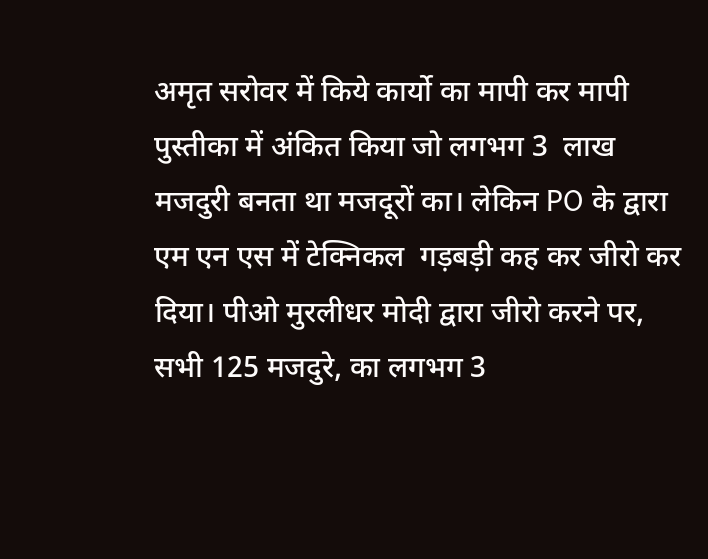अमृत सरोवर में किये कार्यो का मापी कर मापी पुस्तीका में अंकित किया जो लगभग 3  लाख मजदुरी बनता था मजदूरों का। लेकिन PO के द्वारा एम एन एस में टेक्निकल  गड़बड़ी कह कर जीरो कर दिया। पीओ मुरलीधर मोदी द्वारा जीरो करने पर, सभी 125 मजदुरे, का लगभग 3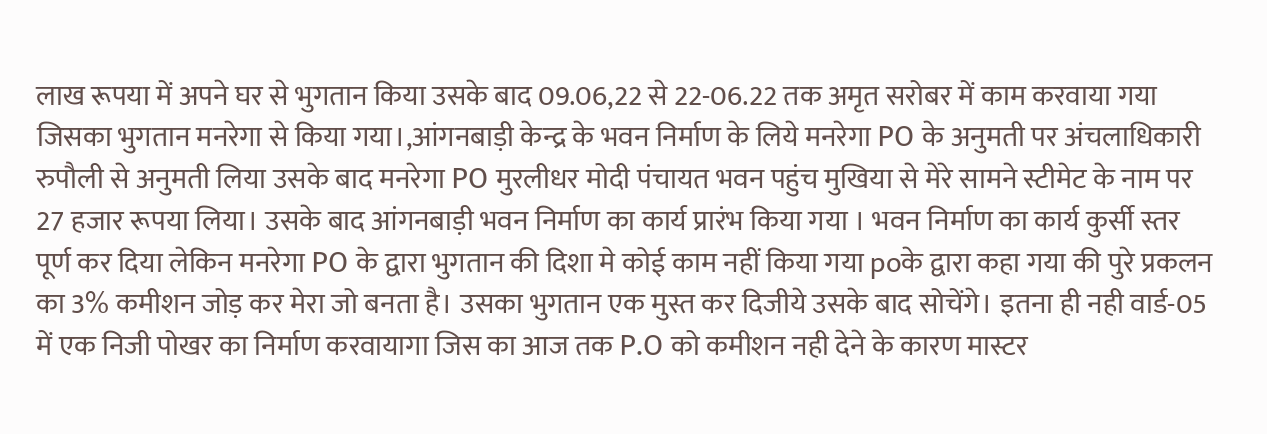लाख रूपया में अपने घर‌ से भुगतान किया उसके बाद 09.06,22 से 22-06.22 तक अमृत सरोबर में काम करवाया गया जिसका भुगतान मनरेगा से किया गया।,आंगनबाड़ी केन्द्र के भवन निर्माण के लिये मनरेगा PO के अनुमती पर अंचलाधिकारी रुपौली से अनुमती लिया उसके बाद मनरेगा PO मुरलीधर मोदी पंचायत भवन पहुंच मुखिया से मेरे सामने स्टीमेट के नाम पर 27 हजार रूपया लिया। उसके बाद आंगनबाड़ी भवन निर्माण का कार्य प्रारंभ किया गया । भवन निर्माण का कार्य कुर्सी स्तर पूर्ण कर दिया लेकिन मनरेगा PO के द्वारा भुगतान की दिशा मे कोई काम नहीं किया गया poके द्वारा कहा गया की पुरे प्रकलन का 3% कमीशन जोड़ कर मेरा जो बनता है। उसका भुगतान एक मुस्त कर दिजीये उसके बाद सोचेंगे। इतना ही नही वार्ड-05 में एक निजी पोखर का निर्माण करवायागा जिस का आज तक P.O को कमीशन नही देने के कारण मास्टर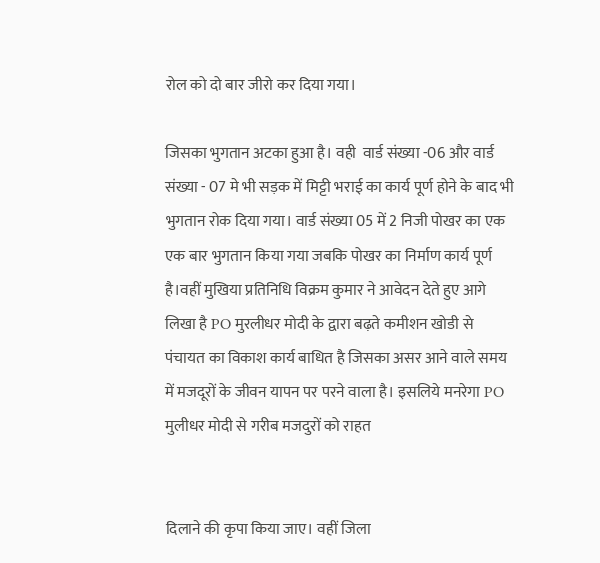रोल को दो बार जीरो कर दिया गया।

जिसका भुगतान अटका हुआ है। वही  वार्ड संख्या -06 और वार्ड संख्या - 07 मे भी सड़क में मिट्टी भराई का कार्य पूर्ण होने के बाद भी भुगतान रोक दिया गया। वार्ड संख्या 05 में 2 निजी पोखर का एक एक बार भुगतान किया गया जबकि पोखर का निर्माण कार्य पूर्ण है।वहीं मुखिया प्रतिनिधि विक्रम कुमार ने आवेदन देते हुए आगे लिखा है PO मुरलीधर मोदी के द्वारा बढ़ते कमीशन खोडी से पंचायत का विकाश कार्य बाधित है जिसका असर आने वाले समय में मजदूरों के जीवन यापन पर परने वाला है। इसलिये मनरेगा PO मुलीधर मोदी से गरीब मजदुरों को राहत


दिलाने की कृपा किया जाए। वहीं जिला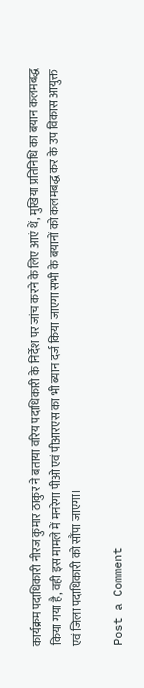कार्यक्रम पदाधिकारी नीरज कुमार ठाकुर ने बताया वरिय पदाधिकारी के निर्देश पर जांच करने के लिए आएं थें, मुखिया प्रतिनिधि का बयान कलमबद्ध किया गया है, वही इस मामले में मनरेगा पीओ एवं पीआरएस का भी ब्यान दर्ज किया जाएगा सभी के बयानों को कलमबद्ध कर के उप विकास आयुक्त एवं जिला पदाधिकारी को सौंपा जाएगा।

Post a Comment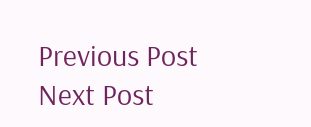Previous Post Next Post